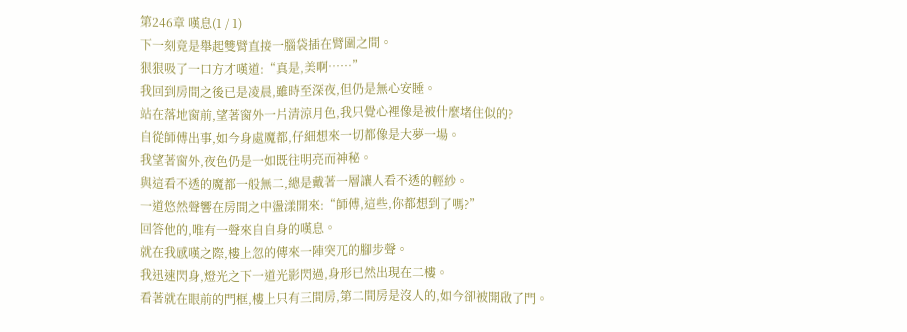第246章 嘆息(1 / 1)
下一刻竟是舉起雙臂直接一腦袋插在臂圍之間。
狠狠吸了一口方才嘆道:“真是,美啊……”
我回到房間之後已是凌晨,雖時至深夜,但仍是無心安睡。
站在落地窗前,望著窗外一片清涼月色,我只覺心裡像是被什麼堵住似的?
自從師傅出事,如今身處魔都,仔細想來一切都像是大夢一場。
我望著窗外,夜色仍是一如既往明亮而神秘。
與這看不透的魔都一般無二,總是戴著一層讓人看不透的輕紗。
一道悠然聲響在房間之中盪漾開來:“師傅,這些,你都想到了嗎?”
回答他的,唯有一聲來自自身的嘆息。
就在我感嘆之際,樓上忽的傳來一陣突兀的腳步聲。
我迅速閃身,燈光之下一道光影閃過,身形已然出現在二樓。
看著就在眼前的門框,樓上只有三間房,第二間房是沒人的,如今卻被開啟了門。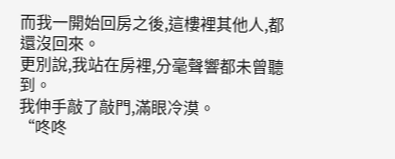而我一開始回房之後,這樓裡其他人,都還沒回來。
更別說,我站在房裡,分毫聲響都未曾聽到。
我伸手敲了敲門,滿眼冷漠。
“咚咚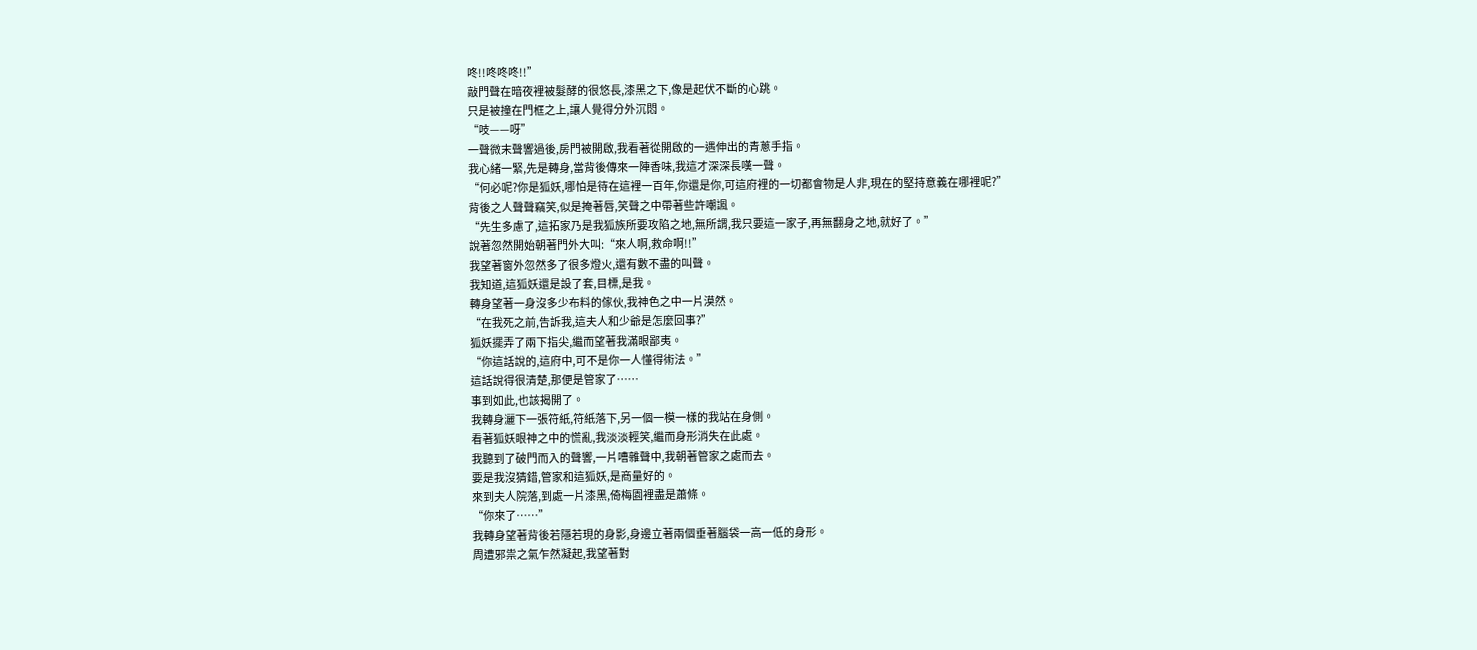咚!!咚咚咚!!”
敲門聲在暗夜裡被髮酵的很悠長,漆黑之下,像是起伏不斷的心跳。
只是被撞在門框之上,讓人覺得分外沉悶。
“吱——呀”
一聲微末聲響過後,房門被開啟,我看著從開啟的一遇伸出的青蔥手指。
我心緒一緊,先是轉身,當背後傳來一陣香味,我這才深深長嘆一聲。
“何必呢?你是狐妖,哪怕是待在這裡一百年,你還是你,可這府裡的一切都會物是人非,現在的堅持意義在哪裡呢?”
背後之人聲聲竊笑,似是掩著唇,笑聲之中帶著些許嘲諷。
“先生多慮了,這拓家乃是我狐族所要攻陷之地,無所謂,我只要這一家子,再無翻身之地,就好了。”
說著忽然開始朝著門外大叫:“來人啊,救命啊!!”
我望著窗外忽然多了很多燈火,還有數不盡的叫聲。
我知道,這狐妖還是設了套,目標,是我。
轉身望著一身沒多少布料的傢伙,我神色之中一片漠然。
“在我死之前,告訴我,這夫人和少爺是怎麼回事?”
狐妖擺弄了兩下指尖,繼而望著我滿眼鄙夷。
“你這話說的,這府中,可不是你一人懂得術法。”
這話說得很清楚,那便是管家了……
事到如此,也該揭開了。
我轉身灑下一張符紙,符紙落下,另一個一模一樣的我站在身側。
看著狐妖眼神之中的慌亂,我淡淡輕笑,繼而身形消失在此處。
我聽到了破門而入的聲響,一片嘈雜聲中,我朝著管家之處而去。
要是我沒猜錯,管家和這狐妖,是商量好的。
來到夫人院落,到處一片漆黑,倚梅園裡盡是蕭條。
“你來了……”
我轉身望著背後若隱若現的身影,身邊立著兩個垂著腦袋一高一低的身形。
周遭邪祟之氣乍然凝起,我望著對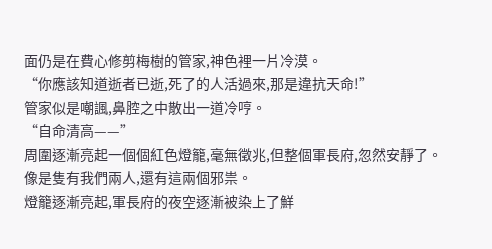面仍是在費心修剪梅樹的管家,神色裡一片冷漠。
“你應該知道逝者已逝,死了的人活過來,那是違抗天命!”
管家似是嘲諷,鼻腔之中散出一道冷哼。
“自命清高——”
周圍逐漸亮起一個個紅色燈籠,毫無徵兆,但整個軍長府,忽然安靜了。
像是隻有我們兩人,還有這兩個邪祟。
燈籠逐漸亮起,軍長府的夜空逐漸被染上了鮮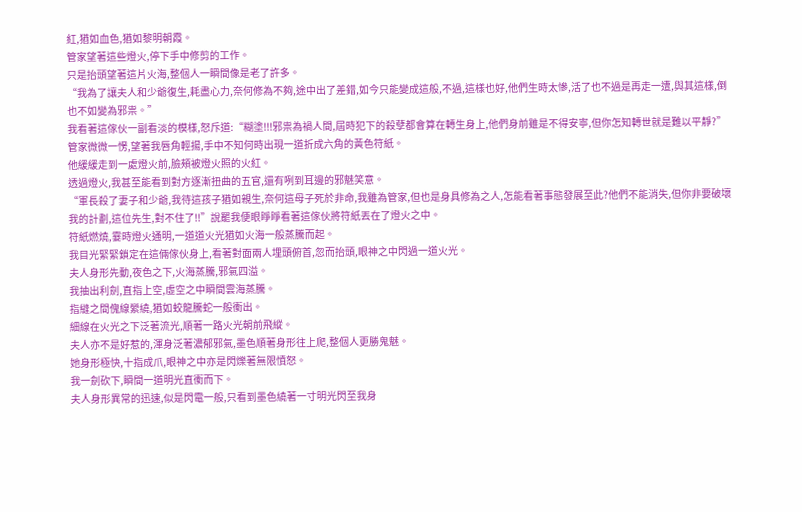紅,猶如血色,猶如黎明朝霞。
管家望著這些燈火,停下手中修剪的工作。
只是抬頭望著這片火海,整個人一瞬間像是老了許多。
“我為了讓夫人和少爺復生,耗盡心力,奈何修為不夠,途中出了差錯,如今只能變成這般,不過,這樣也好,他們生時太慘,活了也不過是再走一遭,與其這樣,倒也不如變為邪祟。”
我看著這傢伙一副看淡的模樣,怒斥道:“糊塗!!!邪祟為禍人間,屆時犯下的殺孽都會算在轉生身上,他們身前雖是不得安寧,但你怎知轉世就是難以平靜?”
管家微微一愣,望著我唇角輕揚,手中不知何時出現一道折成六角的黃色符紙。
他緩緩走到一處燈火前,臉頰被燈火照的火紅。
透過燈火,我甚至能看到對方逐漸扭曲的五官,還有咧到耳邊的邪魅笑意。
“軍長殺了妻子和少爺,我待這孩子猶如親生,奈何這母子死於非命,我雖為管家,但也是身具修為之人,怎能看著事態發展至此?他們不能消失,但你非要破壞我的計劃,這位先生,對不住了!!”說罷我便眼睜睜看著這傢伙將符紙丟在了燈火之中。
符紙燃燒,霎時燈火通明,一道道火光猶如火海一般蒸騰而起。
我目光緊緊鎖定在這倆傢伙身上,看著對面兩人埋頭俯首,忽而抬頭,眼神之中閃過一道火光。
夫人身形先動,夜色之下,火海蒸騰,邪氣四溢。
我抽出利劍,直指上空,虛空之中瞬間雲海蒸騰。
指縫之間傀線縈繞,猶如蛟龍騰蛇一般衝出。
細線在火光之下泛著流光,順著一路火光朝前飛縱。
夫人亦不是好惹的,渾身泛著濃郁邪氣,墨色順著身形往上爬,整個人更勝鬼魅。
她身形極快,十指成爪,眼神之中亦是閃爍著無限憤怒。
我一劍砍下,瞬間一道明光直衝而下。
夫人身形異常的迅速,似是閃電一般,只看到墨色繞著一寸明光閃至我身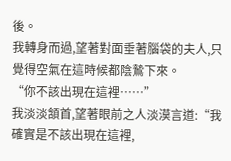後。
我轉身而過,望著對面垂著腦袋的夫人,只覺得空氣在這時候都陰鷙下來。
“你不該出現在這裡……”
我淡淡頷首,望著眼前之人淡漠言道:“我確實是不該出現在這裡,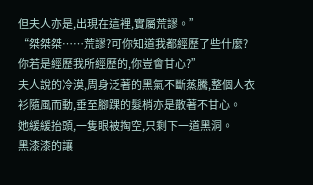但夫人亦是,出現在這裡,實屬荒謬。”
“桀桀桀……荒謬?可你知道我都經歷了些什麼?你若是經歷我所經歷的,你豈會甘心?”
夫人說的冷漠,周身泛著的黑氣不斷蒸騰,整個人衣衫隨風而動,垂至腳踝的髮梢亦是散著不甘心。
她緩緩抬頭,一隻眼被掏空,只剩下一道黑洞。
黑漆漆的讓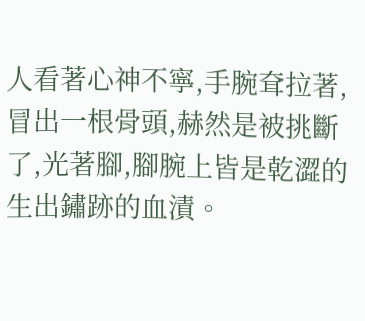人看著心神不寧,手腕耷拉著,冒出一根骨頭,赫然是被挑斷了,光著腳,腳腕上皆是乾澀的生出鏽跡的血漬。